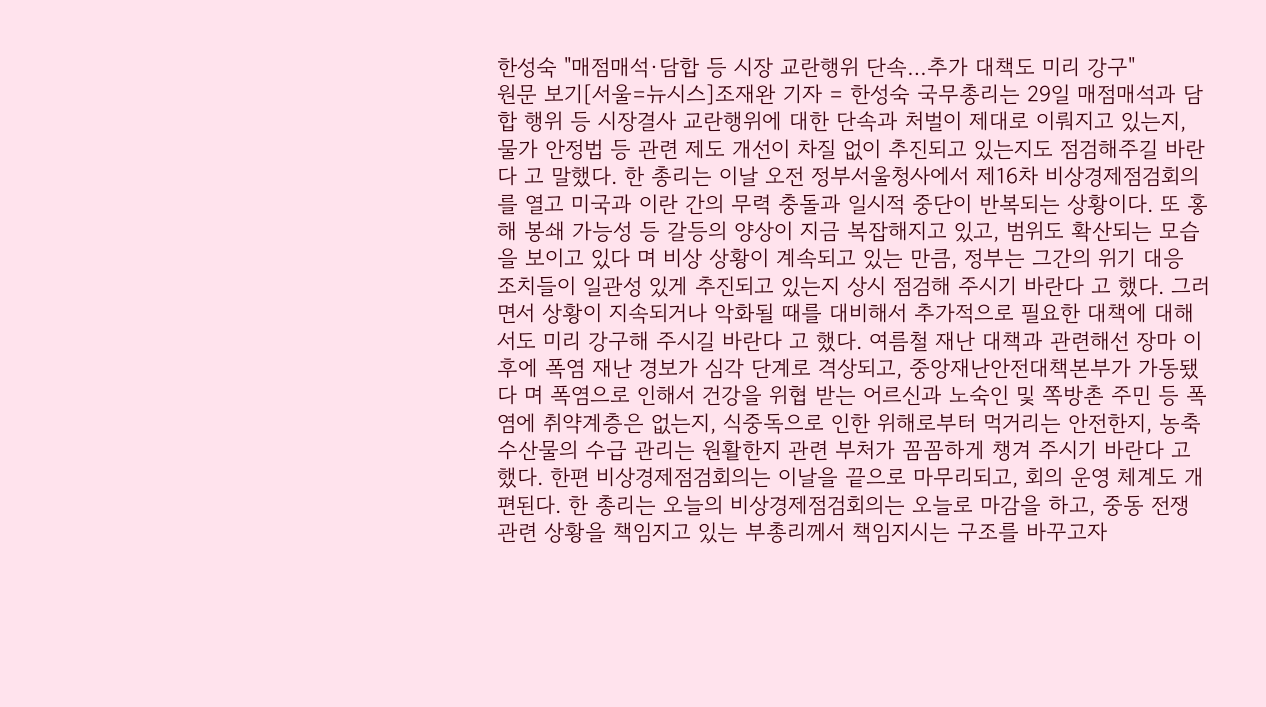한성숙 "매점매석·담합 등 시장 교란행위 단속…추가 대책도 미리 강구"
원문 보기[서울=뉴시스]조재완 기자 = 한성숙 국무총리는 29일 매점매석과 담합 행위 등 시장결사 교란행위에 대한 단속과 처벌이 제대로 이뤄지고 있는지, 물가 안정법 등 관련 제도 개선이 차질 없이 추진되고 있는지도 점검해주길 바란다 고 말했다. 한 총리는 이날 오전 정부서울청사에서 제16차 비상경제점검회의를 열고 미국과 이란 간의 무력 충돌과 일시적 중단이 반복되는 상황이다. 또 홍해 봉쇄 가능성 등 갈등의 양상이 지금 복잡해지고 있고, 범위도 확산되는 모습을 보이고 있다 며 비상 상황이 계속되고 있는 만큼, 정부는 그간의 위기 대응 조치들이 일관성 있게 추진되고 있는지 상시 점검해 주시기 바란다 고 했다. 그러면서 상황이 지속되거나 악화될 때를 대비해서 추가적으로 필요한 대책에 대해서도 미리 강구해 주시길 바란다 고 했다. 여름철 재난 대책과 관련해선 장마 이후에 폭염 재난 경보가 심각 단계로 격상되고, 중앙재난안전대책본부가 가동됐다 며 폭염으로 인해서 건강을 위협 받는 어르신과 노숙인 및 쪽방촌 주민 등 폭염에 취약계층은 없는지, 식중독으로 인한 위해로부터 먹거리는 안전한지, 농축수산물의 수급 관리는 원활한지 관련 부처가 꼼꼼하게 챙겨 주시기 바란다 고 했다. 한편 비상경제점검회의는 이날을 끝으로 마무리되고, 회의 운영 체계도 개편된다. 한 총리는 오늘의 비상경제점검회의는 오늘로 마감을 하고, 중동 전쟁 관련 상황을 책임지고 있는 부총리께서 책임지시는 구조를 바꾸고자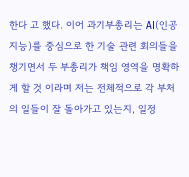한다 고 했다. 이어 과기부총리는 AI(인공지능)를 중심으로 한 기술 관련 회의들을 챙기면서 두 부총리가 책임 영역을 명확하게 할 것 이라며 저는 전체적으로 각 부처의 일들이 잘 돌아가고 있는지, 일정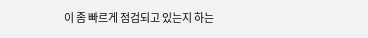이 좀 빠르게 점검되고 있는지 하는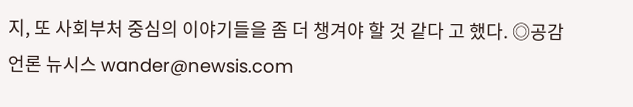지, 또 사회부처 중심의 이야기들을 좀 더 챙겨야 할 것 같다 고 했다. ◎공감언론 뉴시스 wander@newsis.com